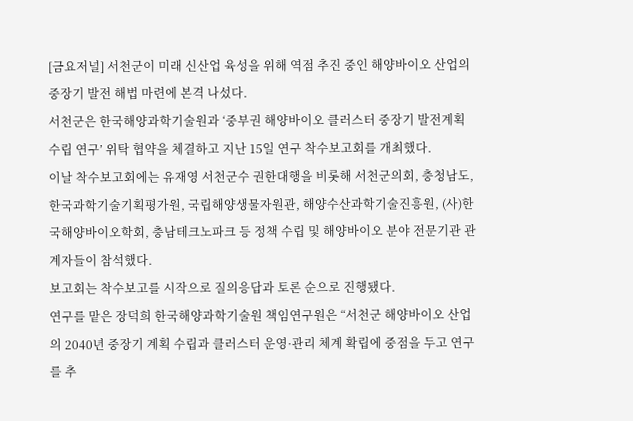[금요저널] 서천군이 미래 신산업 육성을 위해 역점 추진 중인 해양바이오 산업의 중장기 발전 해법 마련에 본격 나섰다.
서천군은 한국해양과학기술원과 ‘중부권 해양바이오 클러스터 중장기 발전계획 수립 연구’ 위탁 협약을 체결하고 지난 15일 연구 착수보고회를 개최했다.
이날 착수보고회에는 유재영 서천군수 권한대행을 비롯해 서천군의회, 충청남도, 한국과학기술기획평가원, 국립해양생물자원관, 해양수산과학기술진흥원, (사)한국해양바이오학회, 충남테크노파크 등 정책 수립 및 해양바이오 분야 전문기관 관계자들이 참석했다.
보고회는 착수보고를 시작으로 질의응답과 토론 순으로 진행됐다.
연구를 맡은 장덕희 한국해양과학기술원 책임연구원은 “서천군 해양바이오 산업의 2040년 중장기 계획 수립과 클러스터 운영·관리 체계 확립에 중점을 두고 연구를 추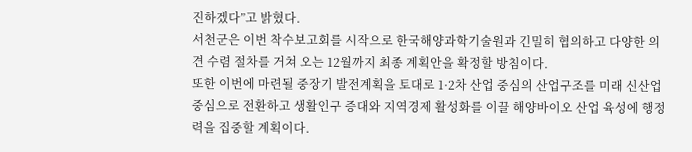진하겠다”고 밝혔다.
서천군은 이번 착수보고회를 시작으로 한국해양과학기술원과 긴밀히 협의하고 다양한 의견 수렴 절차를 거쳐 오는 12월까지 최종 계획안을 확정할 방침이다.
또한 이번에 마련될 중장기 발전계획을 토대로 1·2차 산업 중심의 산업구조를 미래 신산업 중심으로 전환하고 생활인구 증대와 지역경제 활성화를 이끌 해양바이오 산업 육성에 행정력을 집중할 계획이다.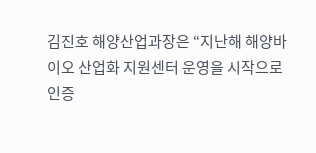김진호 해양산업과장은 “지난해 해양바이오 산업화 지원센터 운영을 시작으로 인증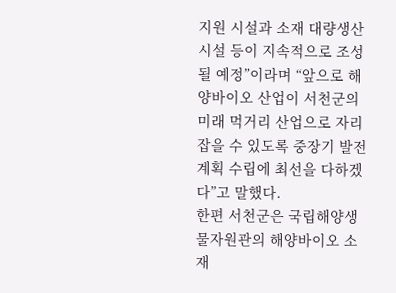지원 시설과 소재 대량생산 시설 등이 지속적으로 조성될 예정”이라며 “앞으로 해양바이오 산업이 서천군의 미래 먹거리 산업으로 자리 잡을 수 있도록 중장기 발전계획 수립에 최선을 다하겠다”고 말했다.
한편 서천군은 국립해양생물자원관의 해양바이오 소재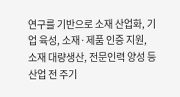연구를 기반으로 소재 산업화, 기업 육성, 소재·제품 인증 지원, 소재 대량생산, 전문인력 양성 등 산업 전 주기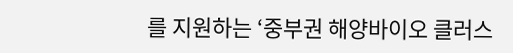를 지원하는 ‘중부권 해양바이오 클러스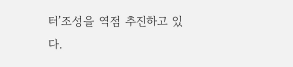터’조성을 역점 추진하고 있다.